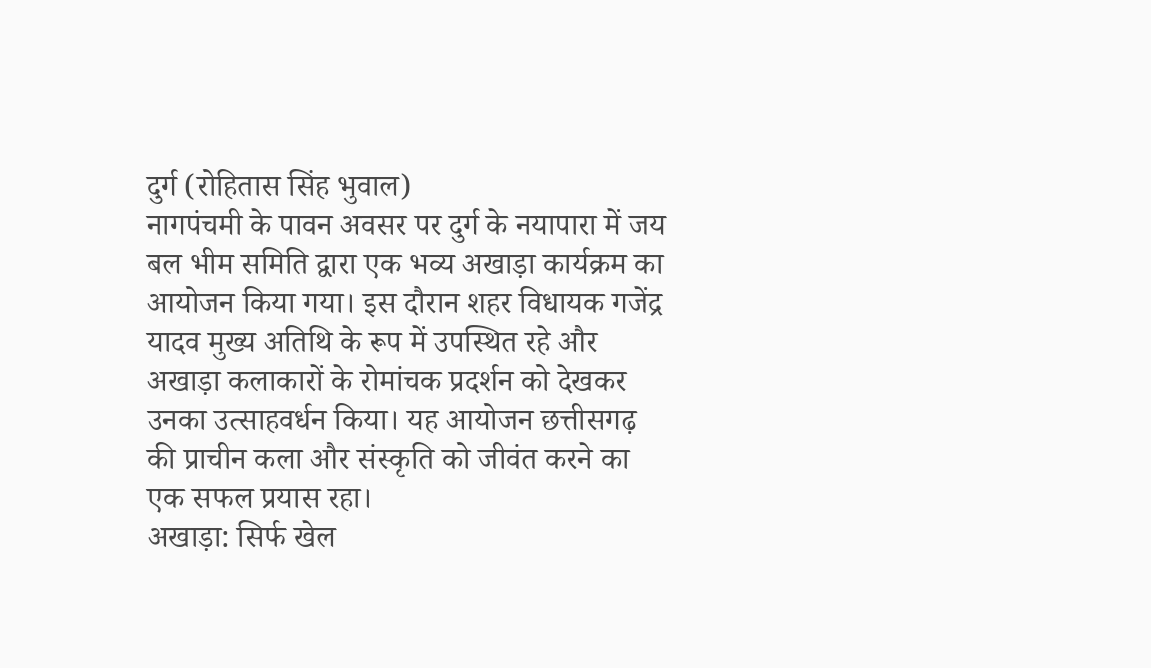दुर्ग (रोहितास सिंह भुवाल)
नागपंचमी के पावन अवसर पर दुर्ग के नयापारा में जय बल भीम समिति द्वारा एक भव्य अखाड़ा कार्यक्रम का आयोजन किया गया। इस दौरान शहर विधायक गजेंद्र यादव मुख्य अतिथि के रूप में उपस्थित रहे और अखाड़ा कलाकारों के रोमांचक प्रदर्शन को देखकर उनका उत्साहवर्धन किया। यह आयोजन छत्तीसगढ़ की प्राचीन कला और संस्कृति को जीवंत करने का एक सफल प्रयास रहा।
अखाड़ा: सिर्फ खेल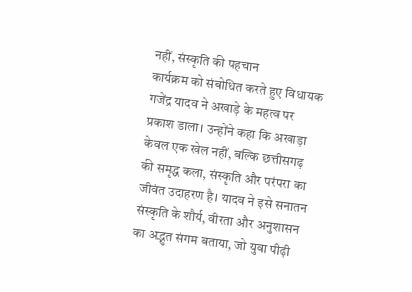नहीं, संस्कृति की पहचान
कार्यक्रम को संबोधित करते हुए विधायक गजेंद्र यादव ने अखाड़े के महत्व पर प्रकाश डाला। उन्होंने कहा कि अखाड़ा केवल एक खेल नहीं, बल्कि छत्तीसगढ़ की समृद्ध कला, संस्कृति और परंपरा का जीवंत उदाहरण है। यादव ने इसे सनातन संस्कृति के शौर्य, वीरता और अनुशासन का अद्भुत संगम बताया, जो युवा पीढ़ी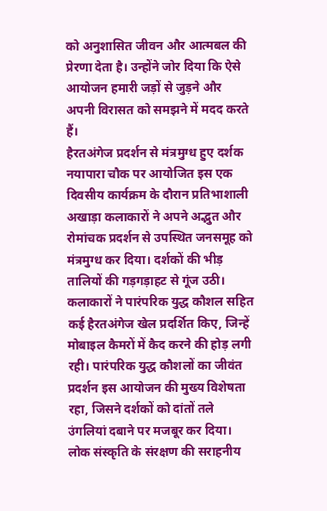को अनुशासित जीवन और आत्मबल की प्रेरणा देता है। उन्होंने जोर दिया कि ऐसे आयोजन हमारी जड़ों से जुड़ने और अपनी विरासत को समझने में मदद करते हैं।
हैरतअंगेज प्रदर्शन से मंत्रमुग्ध हुए दर्शक
नयापारा चौक पर आयोजित इस एक दिवसीय कार्यक्रम के दौरान प्रतिभाशाली अखाड़ा कलाकारों ने अपने अद्भुत और रोमांचक प्रदर्शन से उपस्थित जनसमूह को मंत्रमुग्ध कर दिया। दर्शकों की भीड़ तालियों की गड़गड़ाहट से गूंज उठी। कलाकारों ने पारंपरिक युद्ध कौशल सहित कई हैरतअंगेज खेल प्रदर्शित किए, जिन्हें मोबाइल कैमरों में कैद करने की होड़ लगी रही। पारंपरिक युद्ध कौशलों का जीवंत प्रदर्शन इस आयोजन की मुख्य विशेषता रहा, जिसने दर्शकों को दांतों तले उंगलियां दबाने पर मजबूर कर दिया।
लोक संस्कृति के संरक्षण की सराहनीय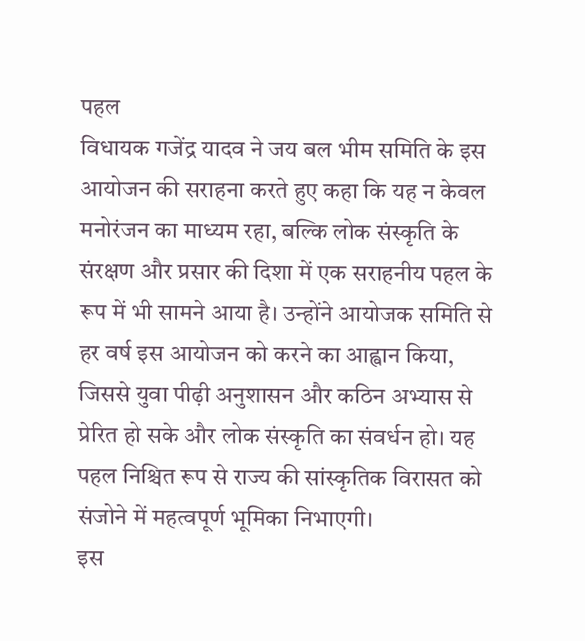पहल
विधायक गजेंद्र यादव ने जय बल भीम समिति के इस आयोजन की सराहना करते हुए कहा कि यह न केवल मनोरंजन का माध्यम रहा, बल्कि लोक संस्कृति के संरक्षण और प्रसार की दिशा में एक सराहनीय पहल के रूप में भी सामने आया है। उन्होंने आयोजक समिति से हर वर्ष इस आयोजन को करने का आह्वान किया, जिससे युवा पीढ़ी अनुशासन और कठिन अभ्यास से प्रेरित हो सके और लोक संस्कृति का संवर्धन हो। यह पहल निश्चित रूप से राज्य की सांस्कृतिक विरासत को संजोने में महत्वपूर्ण भूमिका निभाएगी।
इस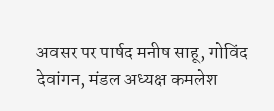अवसर पर पार्षद मनीष साहू, गोविंद देवांगन, मंडल अध्यक्ष कमलेश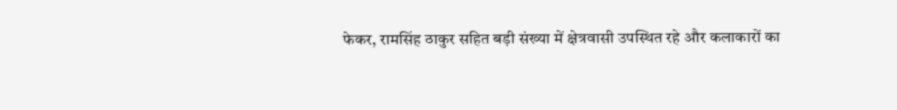फेकर, रामसिंह ठाकुर सहित बड़ी संख्या में क्षेत्रवासी उपस्थित रहे और कलाकारों का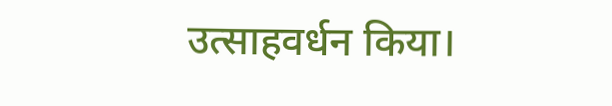उत्साहवर्धन किया।